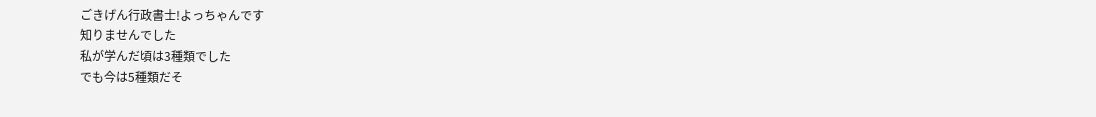ごきげん行政書士!よっちゃんです
知りませんでした
私が学んだ頃は3種類でした
でも今は5種類だそ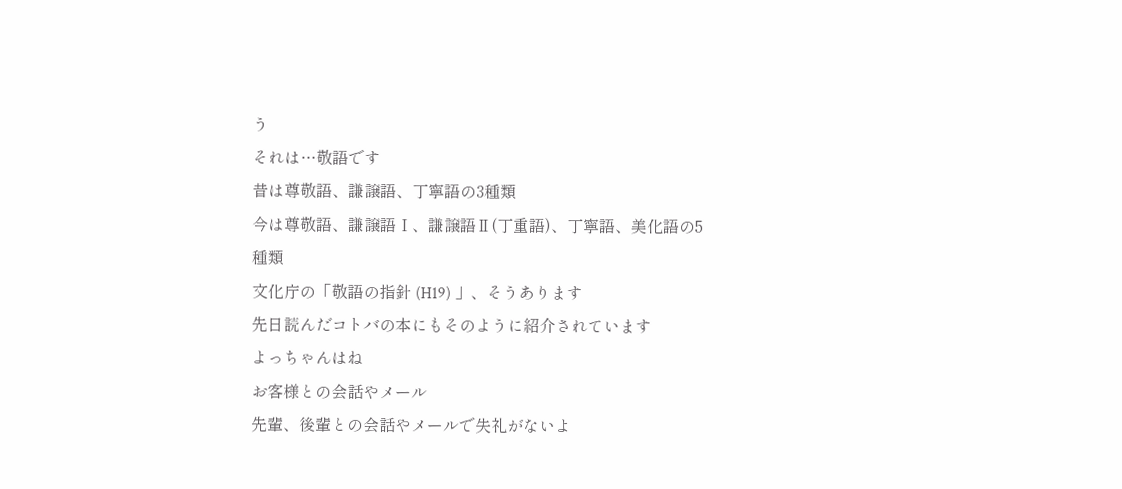う
それは…敬語です
昔は尊敬語、謙譲語、丁寧語の3種類
今は尊敬語、謙譲語Ⅰ、謙譲語Ⅱ(丁重語)、丁寧語、美化語の5種類
文化庁の「敬語の指針 (H19) 」、そうあります
先日読んだコトバの本にもそのように紹介されています
よっちゃんはね
お客様との会話やメール
先輩、後輩との会話やメールで失礼がないよ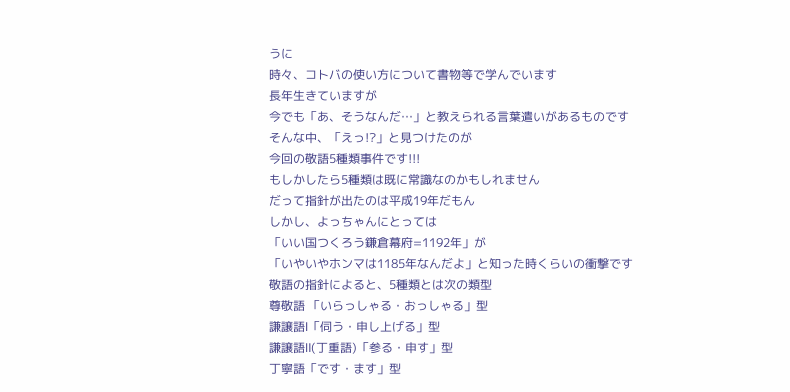うに
時々、コトバの使い方について書物等で学んでいます
長年生きていますが
今でも「あ、そうなんだ…」と教えられる言葉遣いがあるものです
そんな中、「えっ!?」と見つけたのが
今回の敬語5種類事件です!!!
もしかしたら5種類は既に常識なのかもしれません
だって指針が出たのは平成19年だもん
しかし、よっちゃんにとっては
「いい国つくろう鎌倉幕府=1192年」が
「いやいやホンマは1185年なんだよ」と知った時くらいの衝撃です
敬語の指針によると、5種類とは次の類型
尊敬語 「いらっしゃる・おっしゃる」型
謙譲語Ⅰ「伺う・申し上げる」型
謙譲語Ⅱ(丁重語)「参る・申す」型
丁寧語「です・ます」型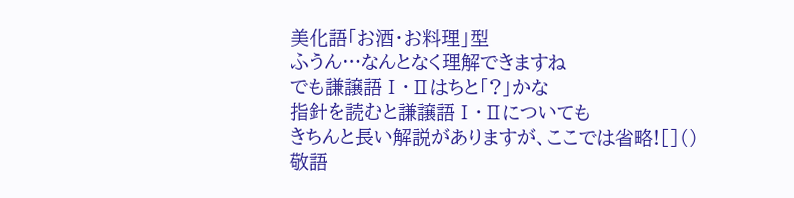美化語「お酒・お料理」型
ふうん…なんとなく理解できますね
でも謙譲語Ⅰ・Ⅱはちと「?」かな
指針を読むと謙譲語Ⅰ・Ⅱについても
きちんと長い解説がありますが、ここでは省略![]()
敬語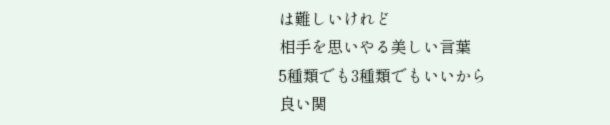は難しいけれど
相手を思いやる美しい言葉
5種類でも3種類でもいいから
良い関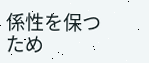係性を保つため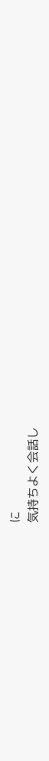に
気持ちよく会話し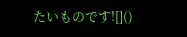たいものです![]()